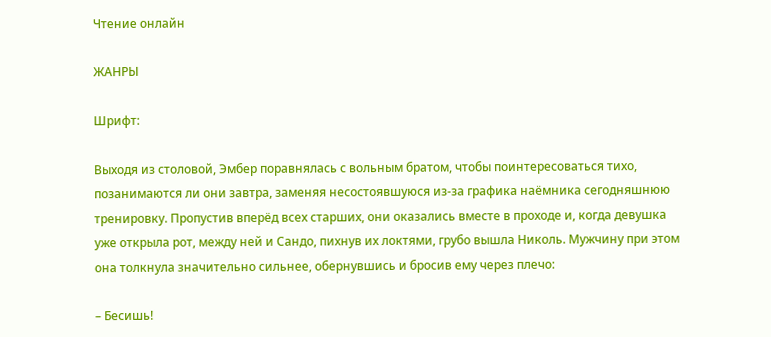Чтение онлайн

ЖАНРЫ

Шрифт:

Выходя из столовой, Эмбер поравнялась с вольным братом, чтобы поинтересоваться тихо, позанимаются ли они завтра, заменяя несостоявшуюся из-за графика наёмника сегодняшнюю тренировку. Пропустив вперёд всех старших, они оказались вместе в проходе и, когда девушка уже открыла рот, между ней и Сандо, пихнув их локтями, грубо вышла Николь. Мужчину при этом она толкнула значительно сильнее, обернувшись и бросив ему через плечо:

– Бесишь!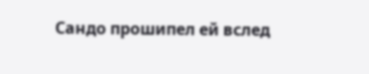Сандо прошипел ей вслед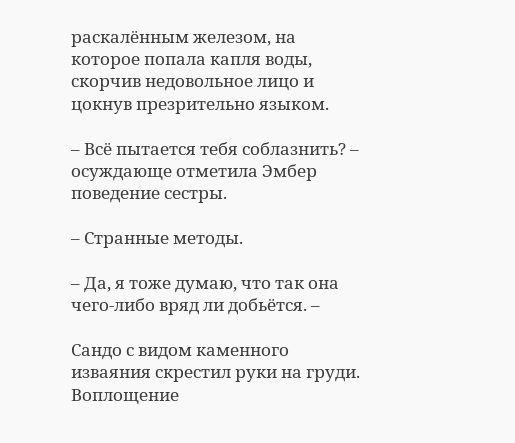раскалённым железом, на которое попала капля воды, скорчив недовольное лицо и цокнув презрительно языком.

– Всё пытается тебя соблазнить? – осуждающе отметила Эмбер поведение сестры.

– Странные методы.

– Да, я тоже думаю, что так она чего-либо вряд ли добьётся. –

Сандо с видом каменного изваяния скрестил руки на груди. Воплощение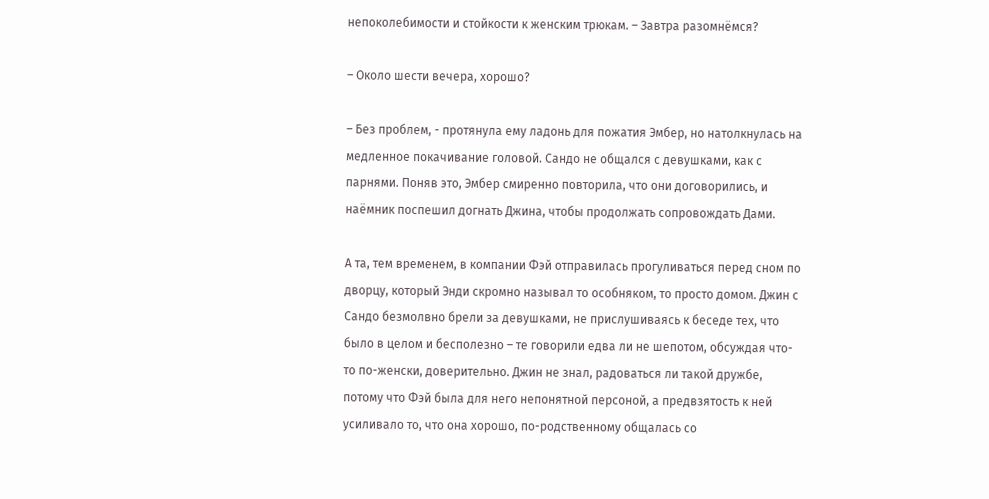непоколебимости и стойкости к женским трюкам. – Завтра разомнёмся?

– Около шести вечера, хорошо?

– Без проблем, - протянула ему ладонь для пожатия Эмбер, но натолкнулась на медленное покачивание головой. Сандо не общался с девушками, как с парнями. Поняв это, Эмбер смиренно повторила, что они договорились, и наёмник поспешил догнать Джина, чтобы продолжать сопровождать Дами.

А та, тем временем, в компании Фэй отправилась прогуливаться перед сном по дворцу, который Энди скромно называл то особняком, то просто домом. Джин с Сандо безмолвно брели за девушками, не прислушиваясь к беседе тех, что было в целом и бесполезно – те говорили едва ли не шепотом, обсуждая что-то по-женски, доверительно. Джин не знал, радоваться ли такой дружбе, потому что Фэй была для него непонятной персоной, а предвзятость к ней усиливало то, что она хорошо, по-родственному общалась со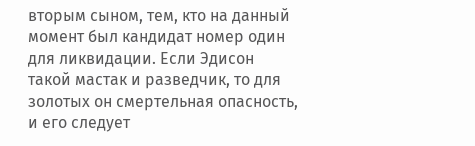вторым сыном, тем, кто на данный момент был кандидат номер один для ликвидации. Если Эдисон такой мастак и разведчик, то для золотых он смертельная опасность, и его следует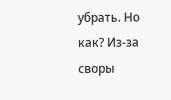убрать. Но как? Из-за своры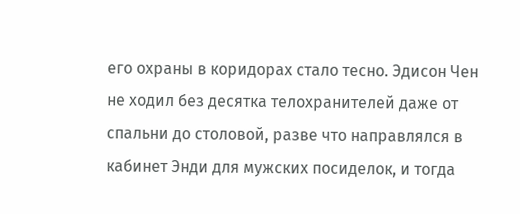его охраны в коридорах стало тесно. Эдисон Чен не ходил без десятка телохранителей даже от спальни до столовой, разве что направлялся в кабинет Энди для мужских посиделок, и тогда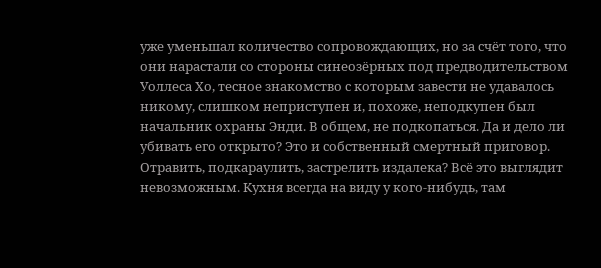уже уменьшал количество сопровождающих, но за счёт того, что они нарастали со стороны синеозёрных под предводительством Уоллеса Хо, тесное знакомство с которым завести не удавалось никому, слишком неприступен и, похоже, неподкупен был начальник охраны Энди. В общем, не подкопаться. Да и дело ли убивать его открыто? Это и собственный смертный приговор. Отравить, подкараулить, застрелить издалека? Всё это выглядит невозможным. Кухня всегда на виду у кого-нибудь, там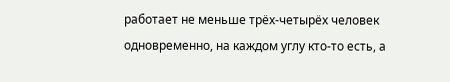работает не меньше трёх-четырёх человек одновременно, на каждом углу кто-то есть, а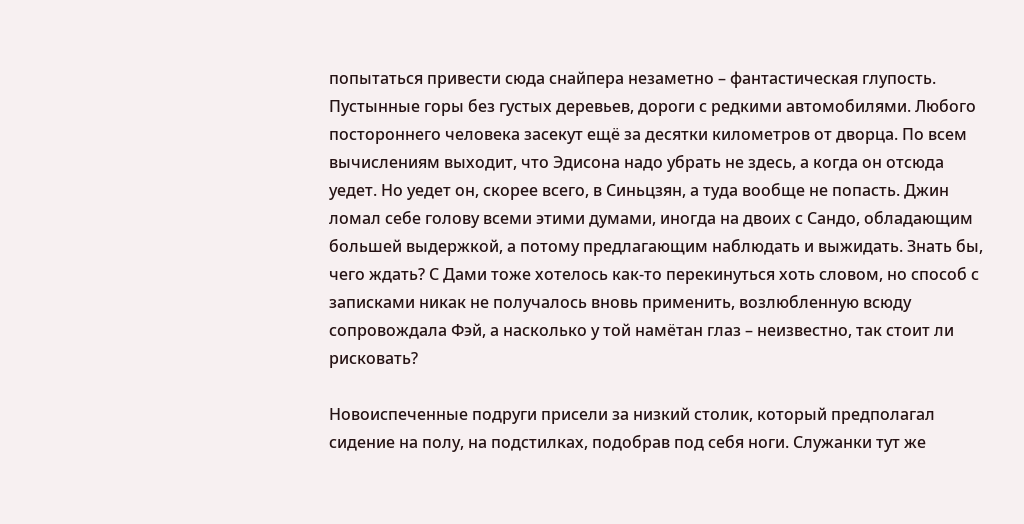попытаться привести сюда снайпера незаметно – фантастическая глупость. Пустынные горы без густых деревьев, дороги с редкими автомобилями. Любого постороннего человека засекут ещё за десятки километров от дворца. По всем вычислениям выходит, что Эдисона надо убрать не здесь, а когда он отсюда уедет. Но уедет он, скорее всего, в Синьцзян, а туда вообще не попасть. Джин ломал себе голову всеми этими думами, иногда на двоих с Сандо, обладающим большей выдержкой, а потому предлагающим наблюдать и выжидать. Знать бы, чего ждать? С Дами тоже хотелось как-то перекинуться хоть словом, но способ с записками никак не получалось вновь применить, возлюбленную всюду сопровождала Фэй, а насколько у той намётан глаз – неизвестно, так стоит ли рисковать?

Новоиспеченные подруги присели за низкий столик, который предполагал сидение на полу, на подстилках, подобрав под себя ноги. Служанки тут же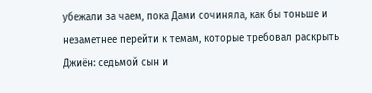убежали за чаем, пока Дами сочиняла, как бы тоньше и незаметнее перейти к темам, которые требовал раскрыть Джиён: седьмой сын и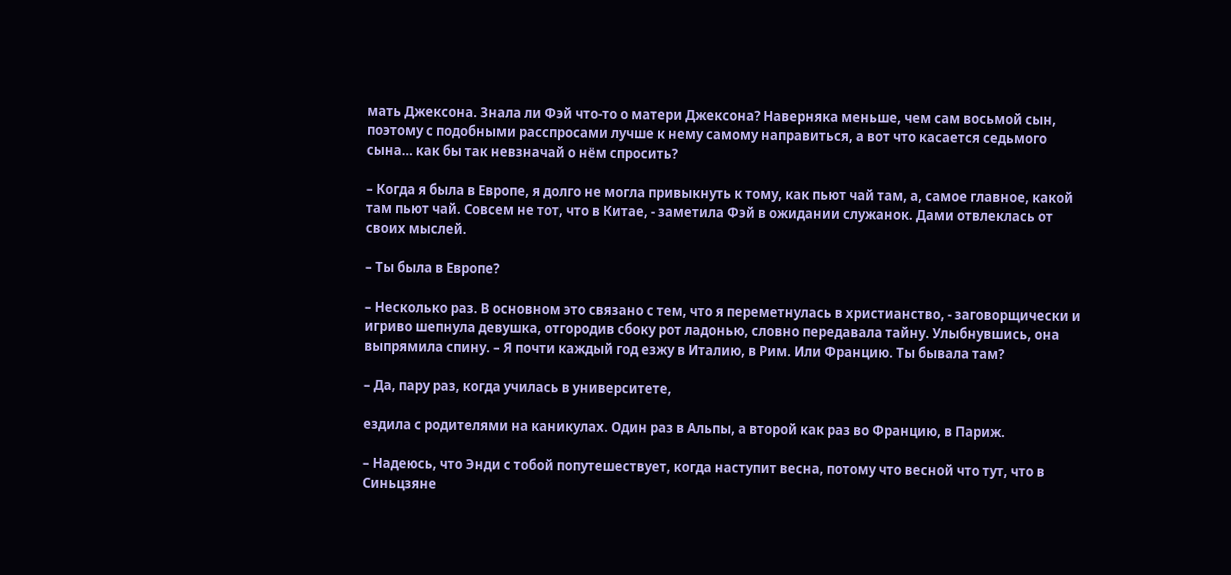мать Джексона. Знала ли Фэй что-то о матери Джексона? Наверняка меньше, чем сам восьмой сын, поэтому с подобными расспросами лучше к нему самому направиться, а вот что касается седьмого сына… как бы так невзначай о нём спросить?

– Когда я была в Европе, я долго не могла привыкнуть к тому, как пьют чай там, а, самое главное, какой там пьют чай. Совсем не тот, что в Китае, - заметила Фэй в ожидании служанок. Дами отвлеклась от своих мыслей.

– Ты была в Европе?

– Несколько раз. В основном это связано с тем, что я переметнулась в христианство, - заговорщически и игриво шепнула девушка, отгородив сбоку рот ладонью, словно передавала тайну. Улыбнувшись, она выпрямила спину. – Я почти каждый год езжу в Италию, в Рим. Или Францию. Ты бывала там?

– Да, пару раз, когда училась в университете,

ездила с родителями на каникулах. Один раз в Альпы, а второй как раз во Францию, в Париж.

– Надеюсь, что Энди с тобой попутешествует, когда наступит весна, потому что весной что тут, что в Синьцзяне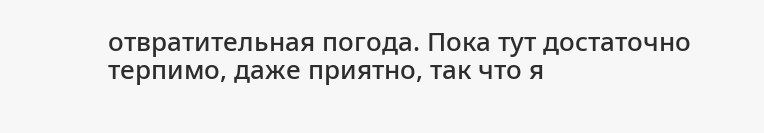отвратительная погода. Пока тут достаточно терпимо, даже приятно, так что я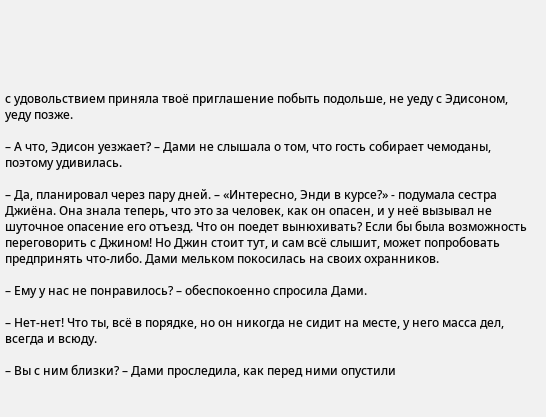с удовольствием приняла твоё приглашение побыть подольше, не уеду с Эдисоном, уеду позже.

– А что, Эдисон уезжает? – Дами не слышала о том, что гость собирает чемоданы, поэтому удивилась.

– Да, планировал через пару дней. – «Интересно, Энди в курсе?» - подумала сестра Джиёна. Она знала теперь, что это за человек, как он опасен, и у неё вызывал не шуточное опасение его отъезд. Что он поедет вынюхивать? Если бы была возможность переговорить с Джином! Но Джин стоит тут, и сам всё слышит, может попробовать предпринять что-либо. Дами мельком покосилась на своих охранников.

– Ему у нас не понравилось? – обеспокоенно спросила Дами.

– Нет-нет! Что ты, всё в порядке, но он никогда не сидит на месте, у него масса дел, всегда и всюду.

– Вы с ним близки? – Дами проследила, как перед ними опустили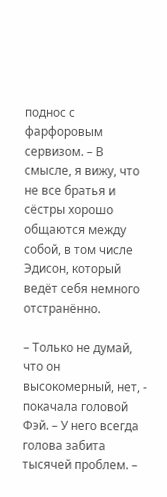поднос с фарфоровым сервизом. – В смысле, я вижу, что не все братья и сёстры хорошо общаются между собой, в том числе Эдисон, который ведёт себя немного отстранённо.

– Только не думай, что он высокомерный, нет, - покачала головой Фэй. – У него всегда голова забита тысячей проблем. –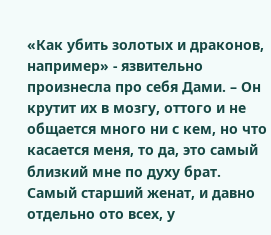«Как убить золотых и драконов, например» - язвительно произнесла про себя Дами. – Он крутит их в мозгу, оттого и не общается много ни с кем, но что касается меня, то да, это самый близкий мне по духу брат. Самый старший женат, и давно отдельно ото всех, у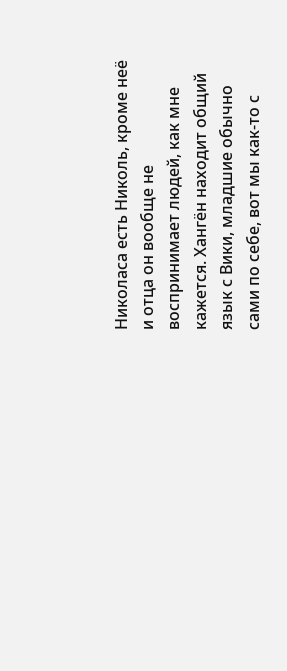Николаса есть Николь, кроме неё и отца он вообще не воспринимает людей, как мне кажется. Хангён находит общий язык с Вики, младшие обычно сами по себе, вот мы как-то с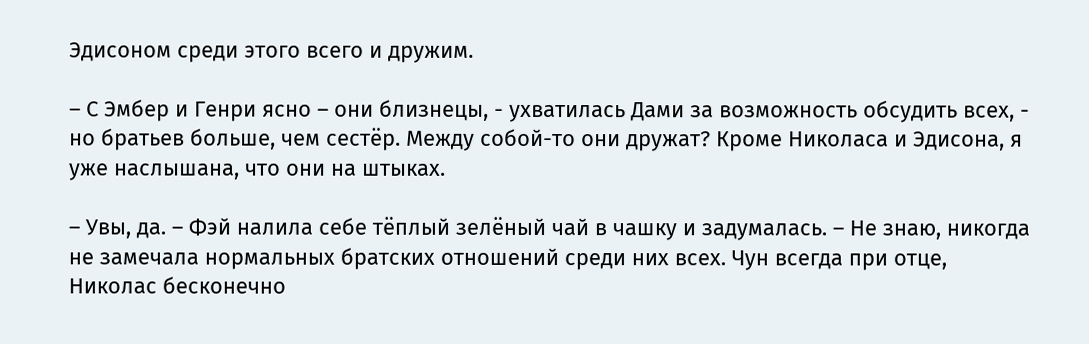Эдисоном среди этого всего и дружим.

– С Эмбер и Генри ясно – они близнецы, - ухватилась Дами за возможность обсудить всех, - но братьев больше, чем сестёр. Между собой-то они дружат? Кроме Николаса и Эдисона, я уже наслышана, что они на штыках.

– Увы, да. – Фэй налила себе тёплый зелёный чай в чашку и задумалась. – Не знаю, никогда не замечала нормальных братских отношений среди них всех. Чун всегда при отце, Николас бесконечно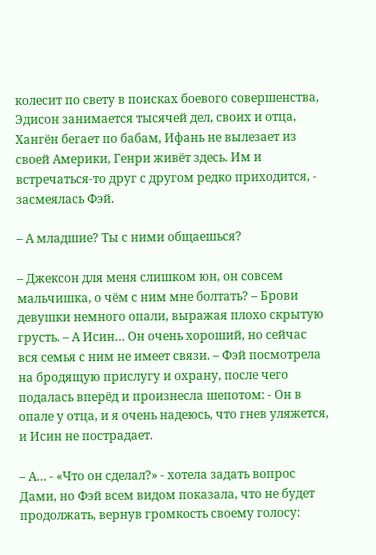колесит по свету в поисках боевого совершенства, Эдисон занимается тысячей дел, своих и отца, Хангён бегает по бабам, Ифань не вылезает из своей Америки, Генри живёт здесь. Им и встречаться-то друг с другом редко приходится, - засмеялась Фэй.

– А младшие? Ты с ними общаешься?

– Джексон для меня слишком юн, он совсем мальчишка, о чём с ним мне болтать? – Брови девушки немного опали, выражая плохо скрытую грусть. – А Исин… Он очень хороший, но сейчас вся семья с ним не имеет связи. – Фэй посмотрела на бродящую прислугу и охрану, после чего подалась вперёд и произнесла шепотом: - Он в опале у отца, и я очень надеюсь, что гнев уляжется, и Исин не пострадает.

– А… - «Что он сделал?» - хотела задать вопрос Дами, но Фэй всем видом показала, что не будет продолжать, вернув громкость своему голосу: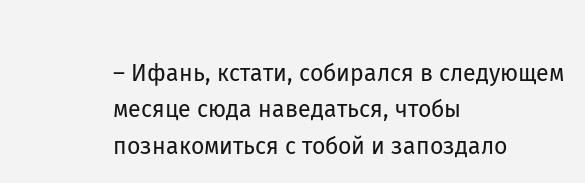– Ифань, кстати, собирался в следующем месяце сюда наведаться, чтобы познакомиться с тобой и запоздало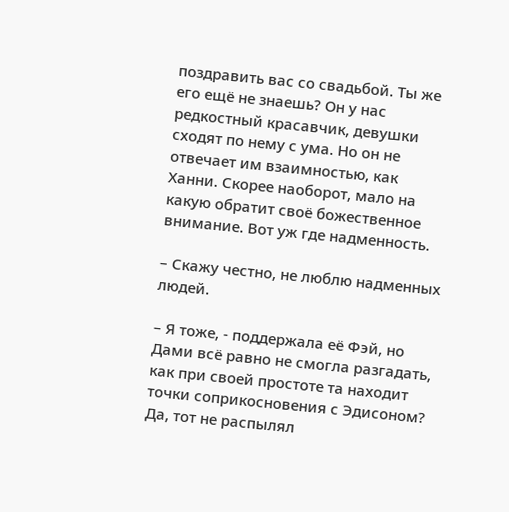поздравить вас со свадьбой. Ты же его ещё не знаешь? Он у нас редкостный красавчик, девушки сходят по нему с ума. Но он не отвечает им взаимностью, как Ханни. Скорее наоборот, мало на какую обратит своё божественное внимание. Вот уж где надменность.

– Скажу честно, не люблю надменных людей.

– Я тоже, - поддержала её Фэй, но Дами всё равно не смогла разгадать, как при своей простоте та находит точки соприкосновения с Эдисоном? Да, тот не распылял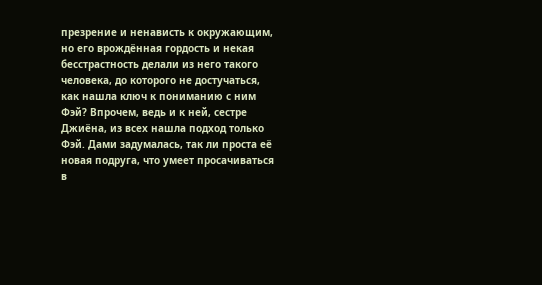презрение и ненависть к окружающим, но его врождённая гордость и некая бесстрастность делали из него такого человека, до которого не достучаться, как нашла ключ к пониманию с ним Фэй? Впрочем, ведь и к ней, сестре Джиёна, из всех нашла подход только Фэй. Дами задумалась, так ли проста её новая подруга, что умеет просачиваться в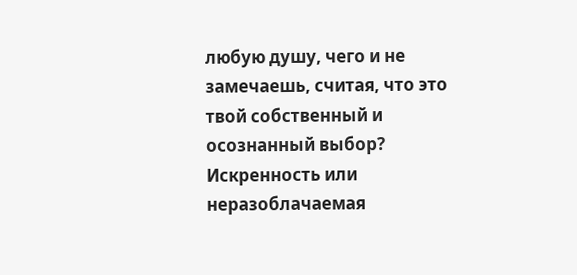любую душу, чего и не замечаешь, считая, что это твой собственный и осознанный выбор? Искренность или неразоблачаемая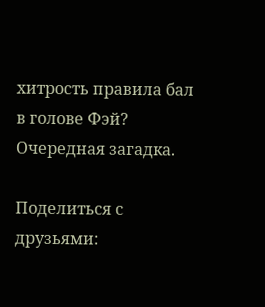хитрость правила бал в голове Фэй? Очередная загадка.

Поделиться с друзьями: